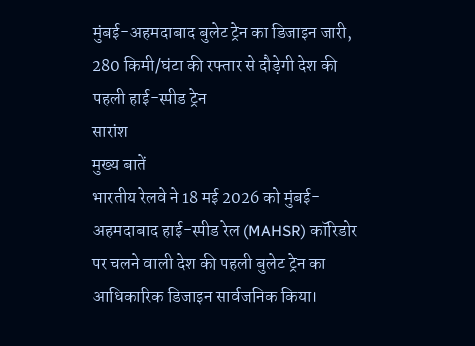मुंबई-अहमदाबाद बुलेट ट्रेन का डिजाइन जारी, 280 किमी/घंटा की रफ्तार से दौड़ेगी देश की पहली हाई-स्पीड ट्रेन
सारांश
मुख्य बातें
भारतीय रेलवे ने 18 मई 2026 को मुंबई-अहमदाबाद हाई-स्पीड रेल (MAHSR) कॉरिडोर पर चलने वाली देश की पहली बुलेट ट्रेन का आधिकारिक डिजाइन सार्वजनिक किया।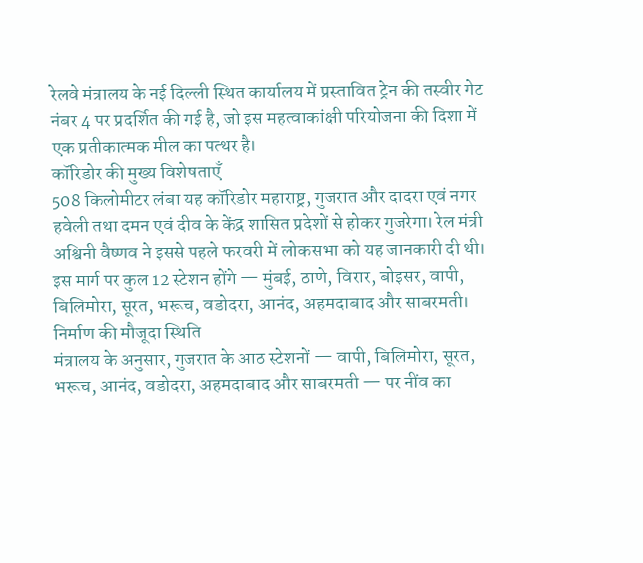रेलवे मंत्रालय के नई दिल्ली स्थित कार्यालय में प्रस्तावित ट्रेन की तस्वीर गेट नंबर 4 पर प्रदर्शित की गई है, जो इस महत्वाकांक्षी परियोजना की दिशा में एक प्रतीकात्मक मील का पत्थर है।
कॉरिडोर की मुख्य विशेषताएँ
508 किलोमीटर लंबा यह कॉरिडोर महाराष्ट्र, गुजरात और दादरा एवं नगर हवेली तथा दमन एवं दीव के केंद्र शासित प्रदेशों से होकर गुजरेगा। रेल मंत्री अश्विनी वैष्णव ने इससे पहले फरवरी में लोकसभा को यह जानकारी दी थी। इस मार्ग पर कुल 12 स्टेशन होंगे — मुंबई, ठाणे, विरार, बोइसर, वापी, बिलिमोरा, सूरत, भरूच, वडोदरा, आनंद, अहमदाबाद और साबरमती।
निर्माण की मौजूदा स्थिति
मंत्रालय के अनुसार, गुजरात के आठ स्टेशनों — वापी, बिलिमोरा, सूरत, भरूच, आनंद, वडोदरा, अहमदाबाद और साबरमती — पर नींव का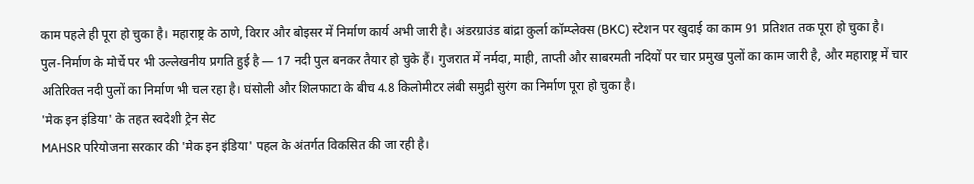काम पहले ही पूरा हो चुका है। महाराष्ट्र के ठाणे, विरार और बोइसर में निर्माण कार्य अभी जारी है। अंडरग्राउंड बांद्रा कुर्ला कॉम्प्लेक्स (BKC) स्टेशन पर खुदाई का काम 91 प्रतिशत तक पूरा हो चुका है।
पुल-निर्माण के मोर्चे पर भी उल्लेखनीय प्रगति हुई है — 17 नदी पुल बनकर तैयार हो चुके हैं। गुजरात में नर्मदा, माही, ताप्ती और साबरमती नदियों पर चार प्रमुख पुलों का काम जारी है, और महाराष्ट्र में चार अतिरिक्त नदी पुलों का निर्माण भी चल रहा है। घंसोली और शिलफाटा के बीच 4.8 किलोमीटर लंबी समुद्री सुरंग का निर्माण पूरा हो चुका है।
'मेक इन इंडिया' के तहत स्वदेशी ट्रेन सेट
MAHSR परियोजना सरकार की 'मेक इन इंडिया' पहल के अंतर्गत विकसित की जा रही है।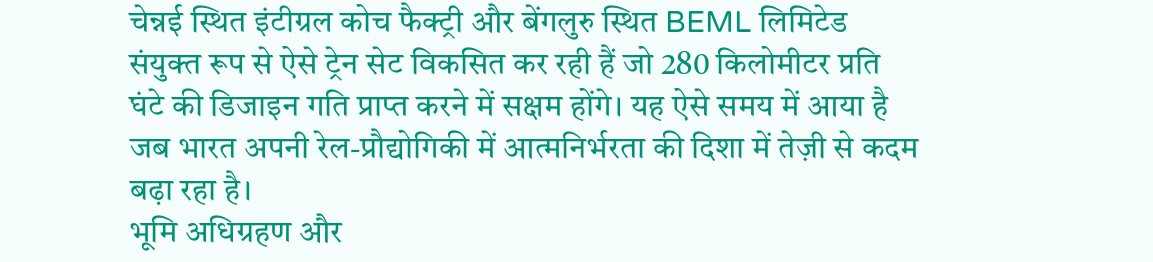चेन्नई स्थित इंटीग्रल कोच फैक्ट्री और बेंगलुरु स्थित BEML लिमिटेड संयुक्त रूप से ऐसे ट्रेन सेट विकसित कर रही हैं जो 280 किलोमीटर प्रति घंटे की डिजाइन गति प्राप्त करने में सक्षम होंगे। यह ऐसे समय में आया है जब भारत अपनी रेल-प्रौद्योगिकी में आत्मनिर्भरता की दिशा में तेज़ी से कदम बढ़ा रहा है।
भूमि अधिग्रहण और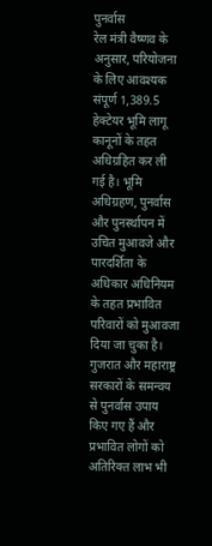पुनर्वास
रेल मंत्री वैष्णव के अनुसार, परियोजना के लिए आवश्यक संपूर्ण 1,389.5 हेक्टेयर भूमि लागू कानूनों के तहत अधिग्रहित कर ली गई है। भूमि अधिग्रहण, पुनर्वास और पुनर्स्थापन में उचित मुआवजे और पारदर्शिता के अधिकार अधिनियम के तहत प्रभावित परिवारों को मुआवजा दिया जा चुका है। गुजरात और महाराष्ट्र सरकारों के समन्वय से पुनर्वास उपाय किए गए हैं और प्रभावित लोगों को अतिरिक्त लाभ भी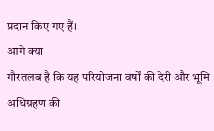प्रदान किए गए हैं।
आगे क्या
गौरतलब है कि यह परियोजना वर्षों की देरी और भूमि अधिग्रहण की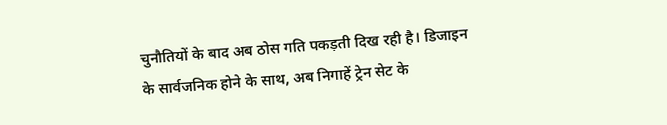चुनौतियों के बाद अब ठोस गति पकड़ती दिख रही है। डिजाइन के सार्वजनिक होने के साथ, अब निगाहें ट्रेन सेट के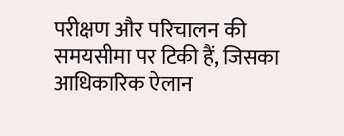परीक्षण और परिचालन की समयसीमा पर टिकी हैं, जिसका आधिकारिक ऐलान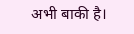अभी बाकी है।